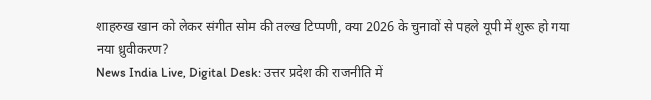शाहरुख खान को लेकर संगीत सोम की तल्ख टिप्पणी, क्या 2026 के चुनावों से पहले यूपी में शुरू हो गया नया ध्रुवीकरण?
News India Live, Digital Desk: उत्तर प्रदेश की राजनीति में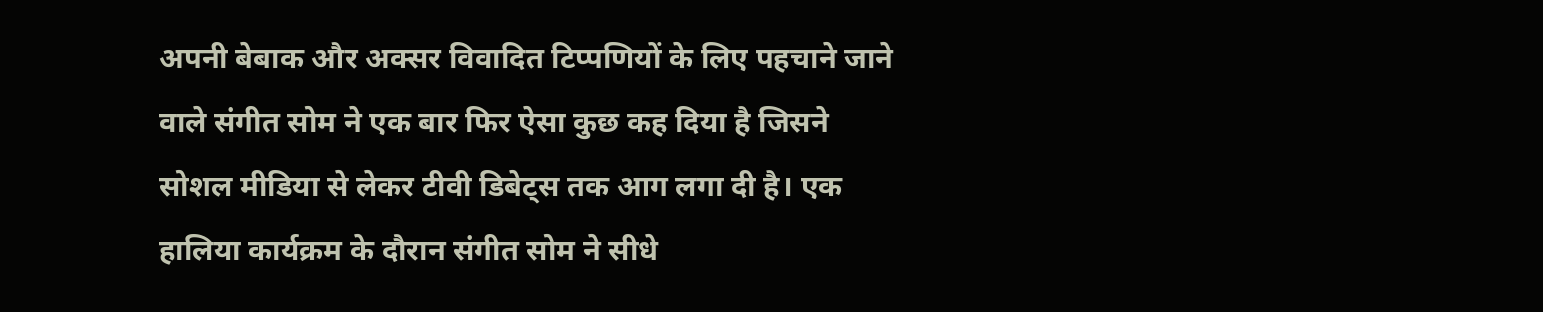अपनी बेबाक और अक्सर विवादित टिप्पणियों के लिए पहचाने जाने वाले संगीत सोम ने एक बार फिर ऐसा कुछ कह दिया है जिसने सोशल मीडिया से लेकर टीवी डिबेट्स तक आग लगा दी है। एक हालिया कार्यक्रम के दौरान संगीत सोम ने सीधे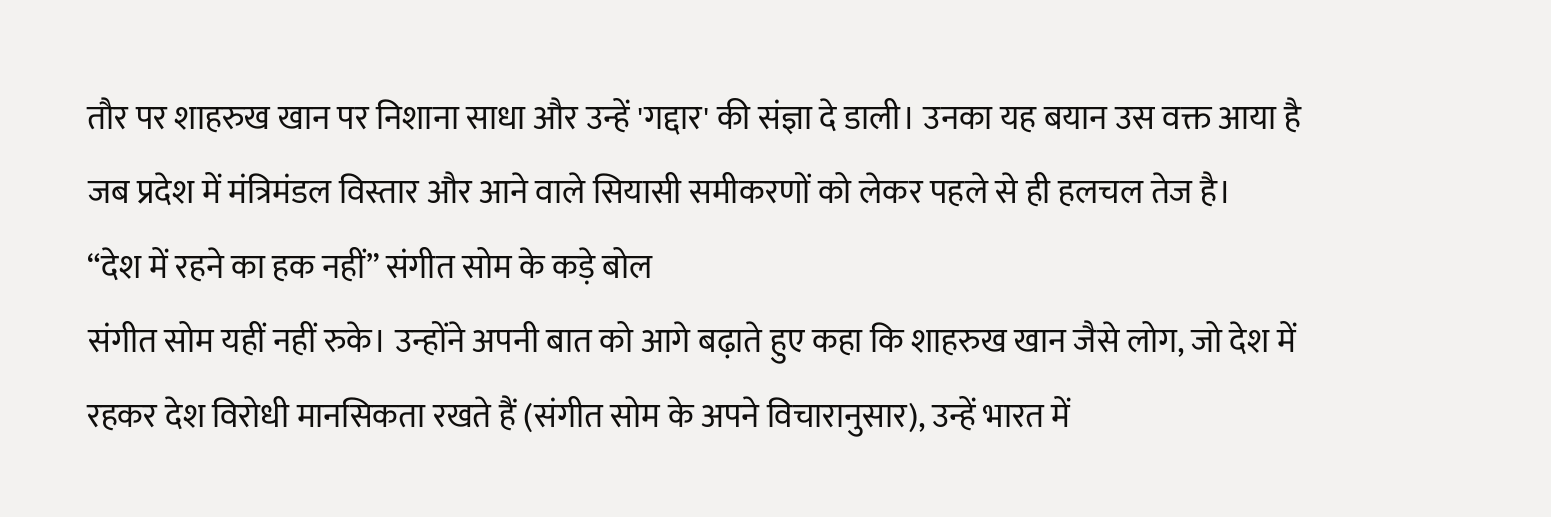तौर पर शाहरुख खान पर निशाना साधा और उन्हें 'गद्दार' की संज्ञा दे डाली। उनका यह बयान उस वक्त आया है जब प्रदेश में मंत्रिमंडल विस्तार और आने वाले सियासी समीकरणों को लेकर पहले से ही हलचल तेज है।
“देश में रहने का हक नहीं” संगीत सोम के कड़े बोल
संगीत सोम यहीं नहीं रुके। उन्होंने अपनी बात को आगे बढ़ाते हुए कहा कि शाहरुख खान जैसे लोग, जो देश में रहकर देश विरोधी मानसिकता रखते हैं (संगीत सोम के अपने विचारानुसार), उन्हें भारत में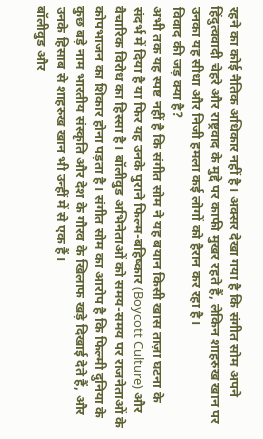रहने का कोई नैतिक अधिकार नहीं है। अक्सर देखा गया है कि संगीत सोम अपने हिंदुत्ववादी चेहरे और राष्ट्रवाद के मुद्दे पर काफी मुखर रहते हैं, लेकिन शाहरुख खान पर उनका यह सीधा और निजी हमला कई लोगों को हैरान कर रहा है।
विवाद की जड़ क्या है?
अभी तक यह स्पष्ट नहीं है कि संगीत सोम ने यह बयान किसी खास ताज़ा घटना के संदर्भ में दिया है या फिर यह उनके पुराने फिल्म-बहिष्कार (Boycott Culture) और वैचारिक विरोध का हिस्सा है। बॉलीवुड अभिनेताओं को समय-समय पर राजनेताओं के कोपभाजन का शिकार होना पड़ता है। संगीत सोम का आरोप है कि फिल्मी दुनिया के कुछ बड़े नाम भारतीय संस्कृति और देश के गौरव के खिलाफ खड़े दिखाई देते हैं, और उनके हिसाब से शाहरुख खान भी उन्हीं में से एक हैं।
बॉलीवुड और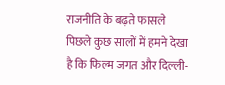राजनीति के बढ़ते फासले
पिछले कुछ सालों में हमने देखा है कि फिल्म जगत और दिल्ली-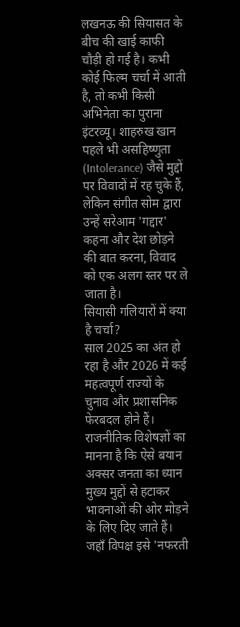लखनऊ की सियासत के बीच की खाई काफी चौड़ी हो गई है। कभी कोई फिल्म चर्चा में आती है, तो कभी किसी अभिनेता का पुराना इंटरव्यू। शाहरुख खान पहले भी असहिष्णुता (Intolerance) जैसे मुद्दों पर विवादों में रह चुके हैं, लेकिन संगीत सोम द्वारा उन्हें सरेआम 'गद्दार' कहना और देश छोड़ने की बात करना, विवाद को एक अलग स्तर पर ले जाता है।
सियासी गलियारों में क्या है चर्चा?
साल 2025 का अंत हो रहा है और 2026 में कई महत्वपूर्ण राज्यों के चुनाव और प्रशासनिक फेरबदल होने हैं। राजनीतिक विशेषज्ञों का मानना है कि ऐसे बयान अक्सर जनता का ध्यान मुख्य मुद्दों से हटाकर भावनाओं की ओर मोड़ने के लिए दिए जाते हैं। जहाँ विपक्ष इसे 'नफरती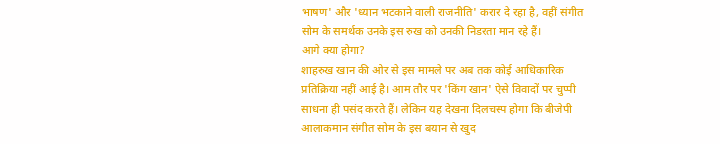भाषण' और 'ध्यान भटकाने वाली राजनीति' करार दे रहा है, वहीं संगीत सोम के समर्थक उनके इस रुख को उनकी निडरता मान रहे हैं।
आगे क्या होगा?
शाहरुख खान की ओर से इस मामले पर अब तक कोई आधिकारिक प्रतिक्रिया नहीं आई है। आम तौर पर 'किंग खान' ऐसे विवादों पर चुप्पी साधना ही पसंद करते हैं। लेकिन यह देखना दिलचस्प होगा कि बीजेपी आलाकमान संगीत सोम के इस बयान से खुद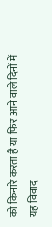को किनारे करता है या फिर आने वाले दिनों में यह विवाद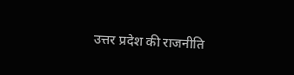उत्तर प्रदेश की राजनीति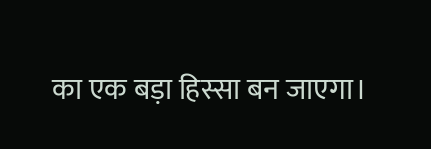का एक बड़ा हिस्सा बन जाएगा।